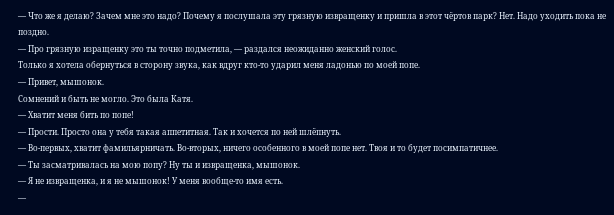— Что же я делаю? Зачем мне это надо? Почему я послушала эту грязную извращенку и пришла в этот чёртов парк? Нет. Надо уходить пока не поздно.
— Про грязную изращенку это ты точно подметила, — раздался неожиданно женский голос.
Только я хотела обернуться в сторону звука, как вдруг кто-то ударил меня ладонью по моей попе.
— Привет, мышонок.
Сомнений и быть не могло. Это была Катя.
— Хватит меня бить по попе!
— Прости. Просто она у тебя такая аппетитная. Так и хочется по ней шлёпнуть.
— Во-первых, хватит фамильярничать. Во-вторых, ничего особенного в моей попе нет. Твоя и то будет посимпатичнее.
— Ты засматривалась на мою попу? Ну ты и извращенка, мышонок.
— Я не извращенка, и я не мышонок! У меня вообще-то имя есть.
—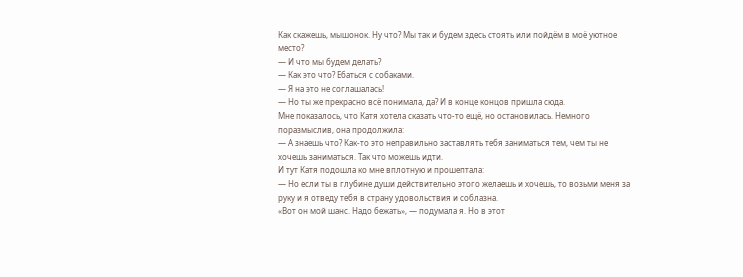Как скажешь, мышонок. Ну что? Мы так и будем здесь стоять или пойдём в моё уютное место?
— И что мы будем делать?
— Как это что? Ебаться с собаками.
— Я на это не соглашалась!
— Но ты же прекрасно всё понимала, да? И в конце концов пришла сюда.
Мне показалось, что Катя хотела сказать что-то ещё, но остановилась. Немного поразмыслив, она продолжила:
— А знаешь что? Как-то это неправильно заставлять тебя заниматься тем, чем ты не хочешь заниматься. Так что можешь идти.
И тут Катя подошла ко мне вплотную и прошептала:
— Но если ты в глубине души действительно этого желаешь и хочешь, то возьми меня за руку и я отведу тебя в страну удовольствия и соблазна.
«Вот он мой шанс. Надо бежать», — подумала я. Но в этот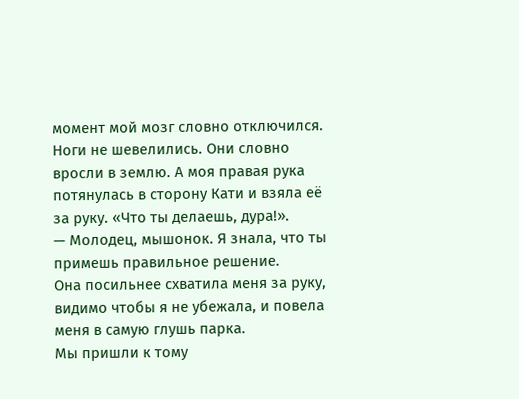момент мой мозг словно отключился. Ноги не шевелились. Они словно вросли в землю. А моя правая рука потянулась в сторону Кати и взяла её за руку. «Что ты делаешь, дура!».
— Молодец, мышонок. Я знала, что ты примешь правильное решение.
Она посильнее схватила меня за руку, видимо чтобы я не убежала, и повела меня в самую глушь парка.
Мы пришли к тому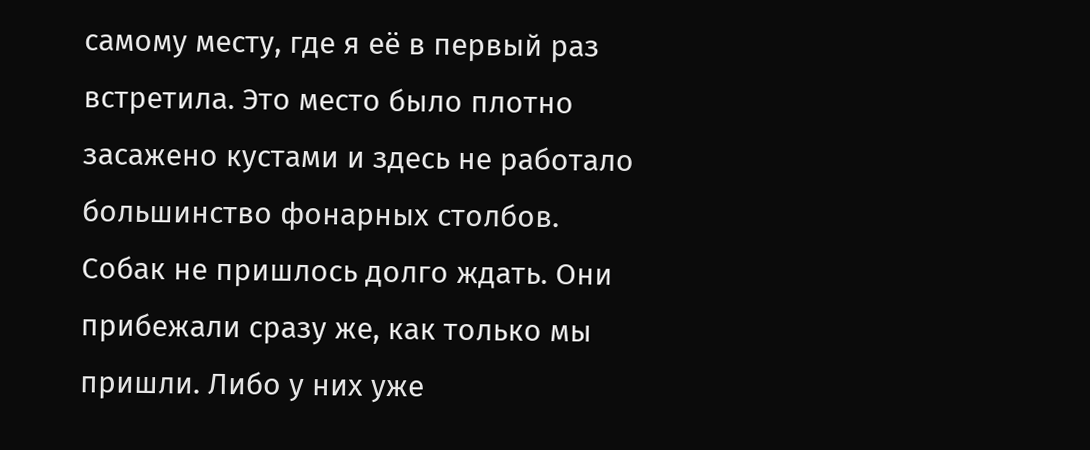самому месту, где я её в первый раз встретила. Это место было плотно засажено кустами и здесь не работало большинство фонарных столбов.
Собак не пришлось долго ждать. Они прибежали сразу же, как только мы пришли. Либо у них уже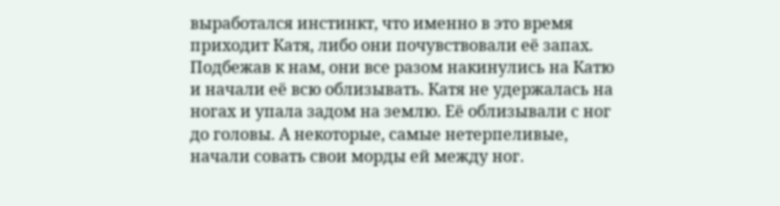выработался инстинкт, что именно в это время приходит Катя, либо они почувствовали её запах. Подбежав к нам, они все разом накинулись на Катю и начали её всю облизывать. Катя не удержалась на ногах и упала задом на землю. Её облизывали с ног до головы. А некоторые, самые нетерпеливые, начали совать свои морды ей между ног.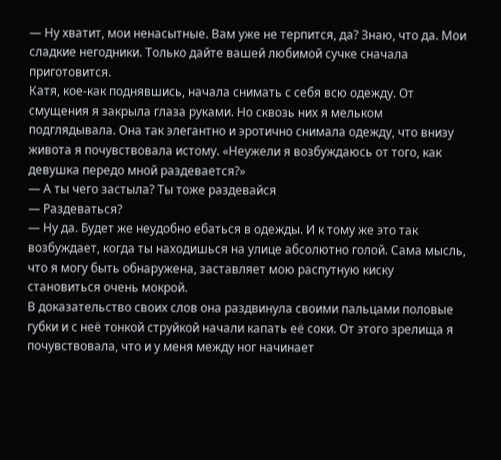— Ну хватит, мои ненасытные. Вам уже не терпится, да? Знаю, что да. Мои сладкие негодники. Только дайте вашей любимой сучке сначала приготовится.
Катя, кое-как поднявшись, начала снимать с себя всю одежду. От смущения я закрыла глаза руками. Но сквозь них я мельком подглядывала. Она так элегантно и эротично снимала одежду, что внизу живота я почувствовала истому. «Неужели я возбуждаюсь от того, как девушка передо мной раздевается?»
— А ты чего застыла? Ты тоже раздевайся
— Раздеваться?
— Ну да. Будет же неудобно ебаться в одежды. И к тому же это так возбуждает, когда ты находишься на улице абсолютно голой. Сама мысль, что я могу быть обнаружена, заставляет мою распутную киску становиться очень мокрой.
В доказательство своих слов она раздвинула своими пальцами половые губки и с неё тонкой струйкой начали капать её соки. От этого зрелища я почувствовала, что и у меня между ног начинает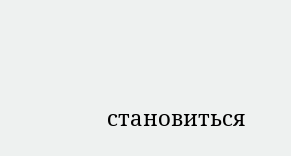становиться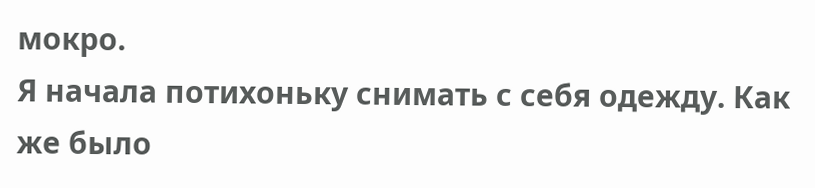мокро.
Я начала потихоньку снимать с себя одежду. Как же было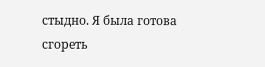стыдно. Я была готова сгореть